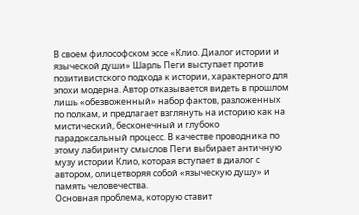В своем философском эссе «Клио. Диалог истории и языческой души» Шарль Пеги выступает против позитивистского подхода к истории, характерного для эпохи модерна. Автор отказывается видеть в прошлом лишь «обезвоженный» набор фактов, разложенных по полкам, и предлагает взглянуть на историю как на мистический, бесконечный и глубоко парадоксальный процесс. В качестве проводника по этому лабиринту смыслов Пеги выбирает античную музу истории Клио, которая вступает в диалог с автором, олицетворяя собой «языческую душу» и память человечества.
Основная проблема, которую ставит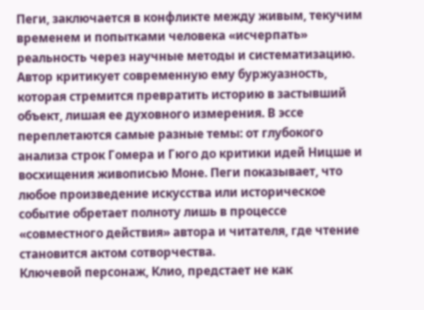Пеги, заключается в конфликте между живым, текучим временем и попытками человека «исчерпать» реальность через научные методы и систематизацию. Автор критикует современную ему буржуазность, которая стремится превратить историю в застывший объект, лишая ее духовного измерения. В эссе переплетаются самые разные темы: от глубокого анализа строк Гомера и Гюго до критики идей Ницше и восхищения живописью Моне. Пеги показывает, что любое произведение искусства или историческое событие обретает полноту лишь в процессе «совместного действия» автора и читателя, где чтение становится актом сотворчества.
Ключевой персонаж, Клио, предстает не как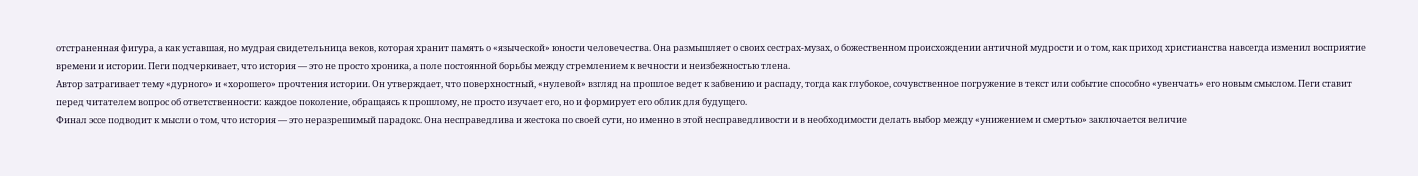отстраненная фигура, а как уставшая, но мудрая свидетельница веков, которая хранит память о «языческой» юности человечества. Она размышляет о своих сестрах-музах, о божественном происхождении античной мудрости и о том, как приход христианства навсегда изменил восприятие времени и истории. Пеги подчеркивает, что история — это не просто хроника, а поле постоянной борьбы между стремлением к вечности и неизбежностью тлена.
Автор затрагивает тему «дурного» и «хорошего» прочтения истории. Он утверждает, что поверхностный, «нулевой» взгляд на прошлое ведет к забвению и распаду, тогда как глубокое, сочувственное погружение в текст или событие способно «увенчать» его новым смыслом. Пеги ставит перед читателем вопрос об ответственности: каждое поколение, обращаясь к прошлому, не просто изучает его, но и формирует его облик для будущего.
Финал эссе подводит к мысли о том, что история — это неразрешимый парадокс. Она несправедлива и жестока по своей сути, но именно в этой несправедливости и в необходимости делать выбор между «унижением и смертью» заключается величие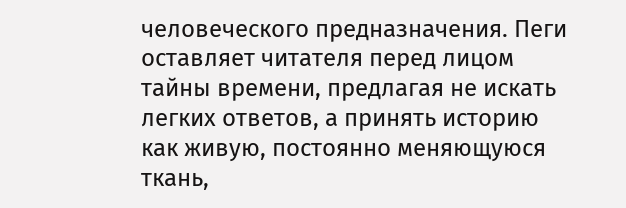человеческого предназначения. Пеги оставляет читателя перед лицом тайны времени, предлагая не искать легких ответов, а принять историю как живую, постоянно меняющуюся ткань,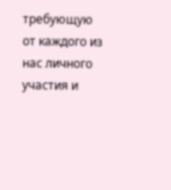требующую от каждого из нас личного участия и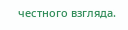честного взгляда.